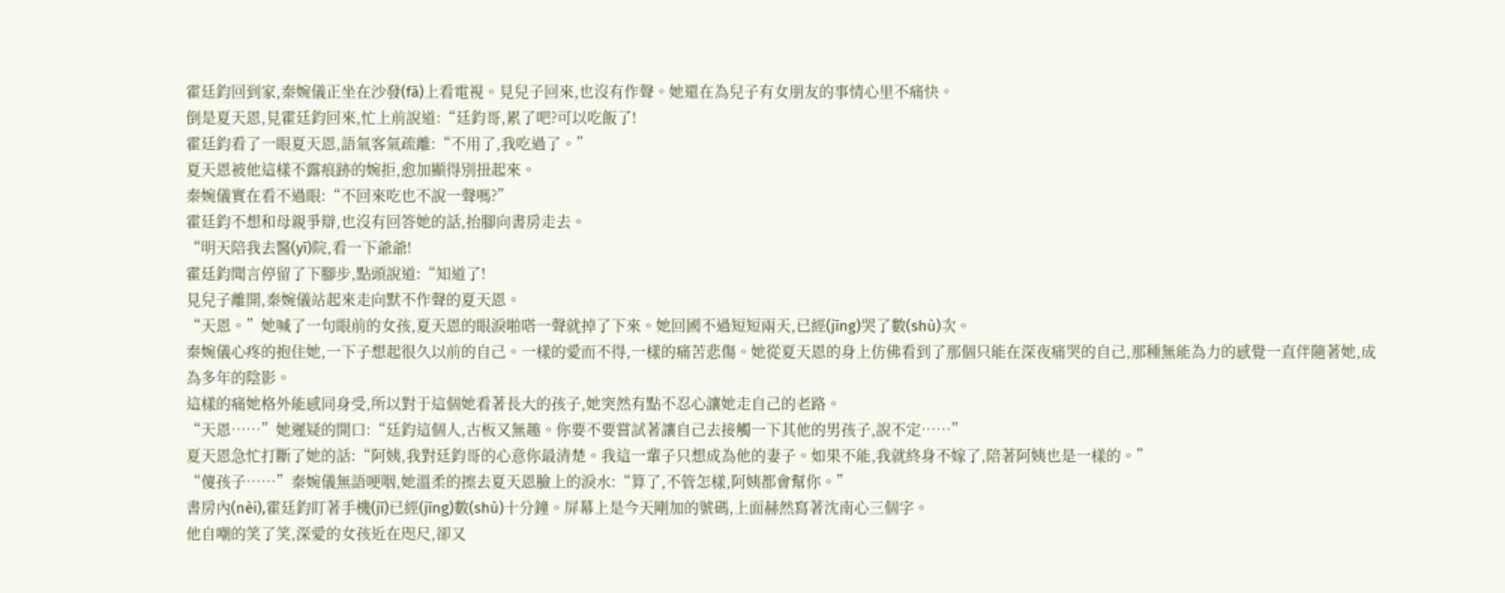霍廷鈞回到家,秦婉儀正坐在沙發(fā)上看電視。見兒子回來,也沒有作聲。她還在為兒子有女朋友的事情心里不痛快。
倒是夏天恩,見霍廷鈞回來,忙上前說道:“廷鈞哥,累了吧?可以吃飯了!
霍廷鈞看了一眼夏天恩,語氣客氣疏離:“不用了,我吃過了。”
夏天恩被他這樣不露痕跡的婉拒,愈加顯得別扭起來。
秦婉儀實在看不過眼:“不回來吃也不說一聲嗎?”
霍廷鈞不想和母親爭辯,也沒有回答她的話,抬腳向書房走去。
“明天陪我去醫(yī)院,看一下爺爺!
霍廷鈞聞言停留了下腳步,點頭說道:“知道了!
見兒子離開,秦婉儀站起來走向默不作聲的夏天恩。
“天恩。”她喊了一句眼前的女孩,夏天恩的眼淚啪嗒一聲就掉了下來。她回國不過短短兩天,已經(jīng)哭了數(shù)次。
秦婉儀心疼的抱住她,一下子想起很久以前的自己。一樣的愛而不得,一樣的痛苦悲傷。她從夏天恩的身上仿佛看到了那個只能在深夜痛哭的自己,那種無能為力的感覺一直伴隨著她,成為多年的陰影。
這樣的痛她格外能感同身受,所以對于這個她看著長大的孩子,她突然有點不忍心讓她走自己的老路。
“天恩……”她遲疑的開口:“廷鈞這個人,古板又無趣。你要不要嘗試著讓自己去接觸一下其他的男孩子,說不定……”
夏天恩急忙打斷了她的話:“阿姨,我對廷鈞哥的心意你最清楚。我這一輩子只想成為他的妻子。如果不能,我就終身不嫁了,陪著阿姨也是一樣的。”
“傻孩子……”秦婉儀無語哽咽,她溫柔的擦去夏天恩臉上的淚水:“算了,不管怎樣,阿姨都會幫你。”
書房內(nèi),霍廷鈞盯著手機(jī)已經(jīng)數(shù)十分鐘。屏幕上是今天剛加的號碼,上面赫然寫著沈南心三個字。
他自嘲的笑了笑,深愛的女孩近在咫尺,卻又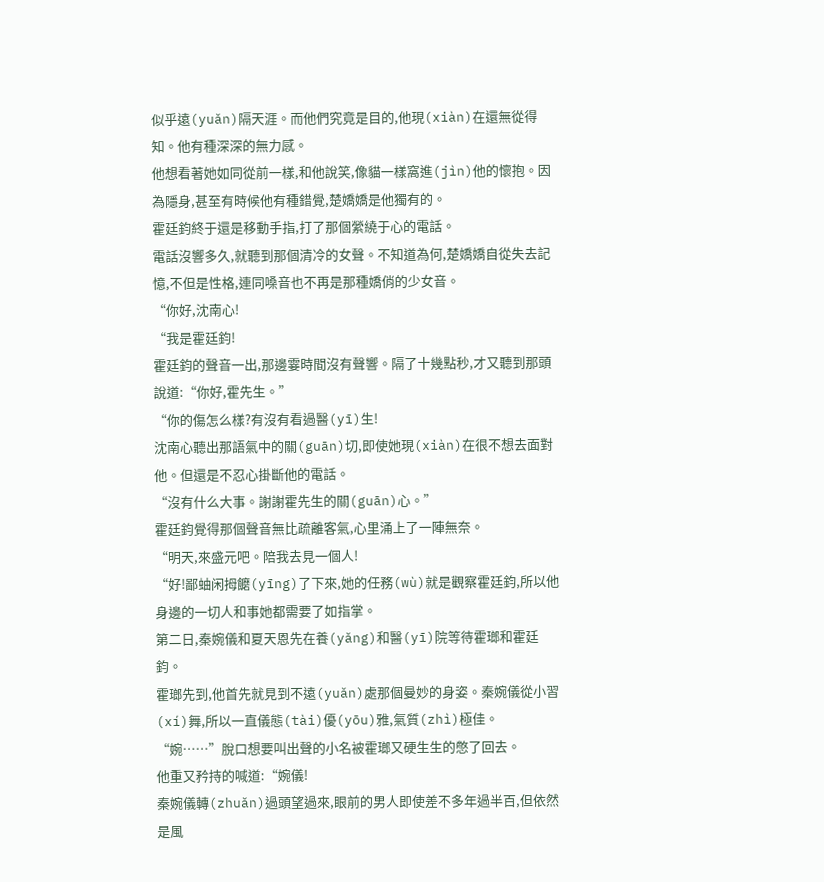似乎遠(yuǎn)隔天涯。而他們究竟是目的,他現(xiàn)在還無從得知。他有種深深的無力感。
他想看著她如同從前一樣,和他說笑,像貓一樣窩進(jìn)他的懷抱。因為隱身,甚至有時候他有種錯覺,楚嬌嬌是他獨有的。
霍廷鈞終于還是移動手指,打了那個縈繞于心的電話。
電話沒響多久,就聽到那個清冷的女聲。不知道為何,楚嬌嬌自從失去記憶,不但是性格,連同嗓音也不再是那種嬌俏的少女音。
“你好,沈南心!
“我是霍廷鈞!
霍廷鈞的聲音一出,那邊霎時間沒有聲響。隔了十幾點秒,才又聽到那頭說道:“你好,霍先生。”
“你的傷怎么樣?有沒有看過醫(yī)生!
沈南心聽出那語氣中的關(guān)切,即使她現(xiàn)在很不想去面對他。但還是不忍心掛斷他的電話。
“沒有什么大事。謝謝霍先生的關(guān)心。”
霍廷鈞覺得那個聲音無比疏離客氣,心里涌上了一陣無奈。
“明天,來盛元吧。陪我去見一個人!
“好!鄙蚰闲拇饝(yīng)了下來,她的任務(wù)就是觀察霍廷鈞,所以他身邊的一切人和事她都需要了如指掌。
第二日,秦婉儀和夏天恩先在養(yǎng)和醫(yī)院等待霍瑯和霍廷鈞。
霍瑯先到,他首先就見到不遠(yuǎn)處那個曼妙的身姿。秦婉儀從小習(xí)舞,所以一直儀態(tài)優(yōu)雅,氣質(zhì)極佳。
“婉……”脫口想要叫出聲的小名被霍瑯又硬生生的憋了回去。
他重又矜持的喊道:“婉儀!
秦婉儀轉(zhuǎn)過頭望過來,眼前的男人即使差不多年過半百,但依然是風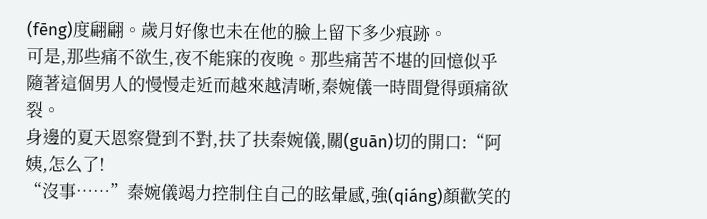(fēng)度翩翩。歲月好像也未在他的臉上留下多少痕跡。
可是,那些痛不欲生,夜不能寐的夜晚。那些痛苦不堪的回憶似乎隨著這個男人的慢慢走近而越來越清晰,秦婉儀一時間覺得頭痛欲裂。
身邊的夏天恩察覺到不對,扶了扶秦婉儀,關(guān)切的開口:“阿姨,怎么了!
“沒事……”秦婉儀竭力控制住自己的眩暈感,強(qiáng)顏歡笑的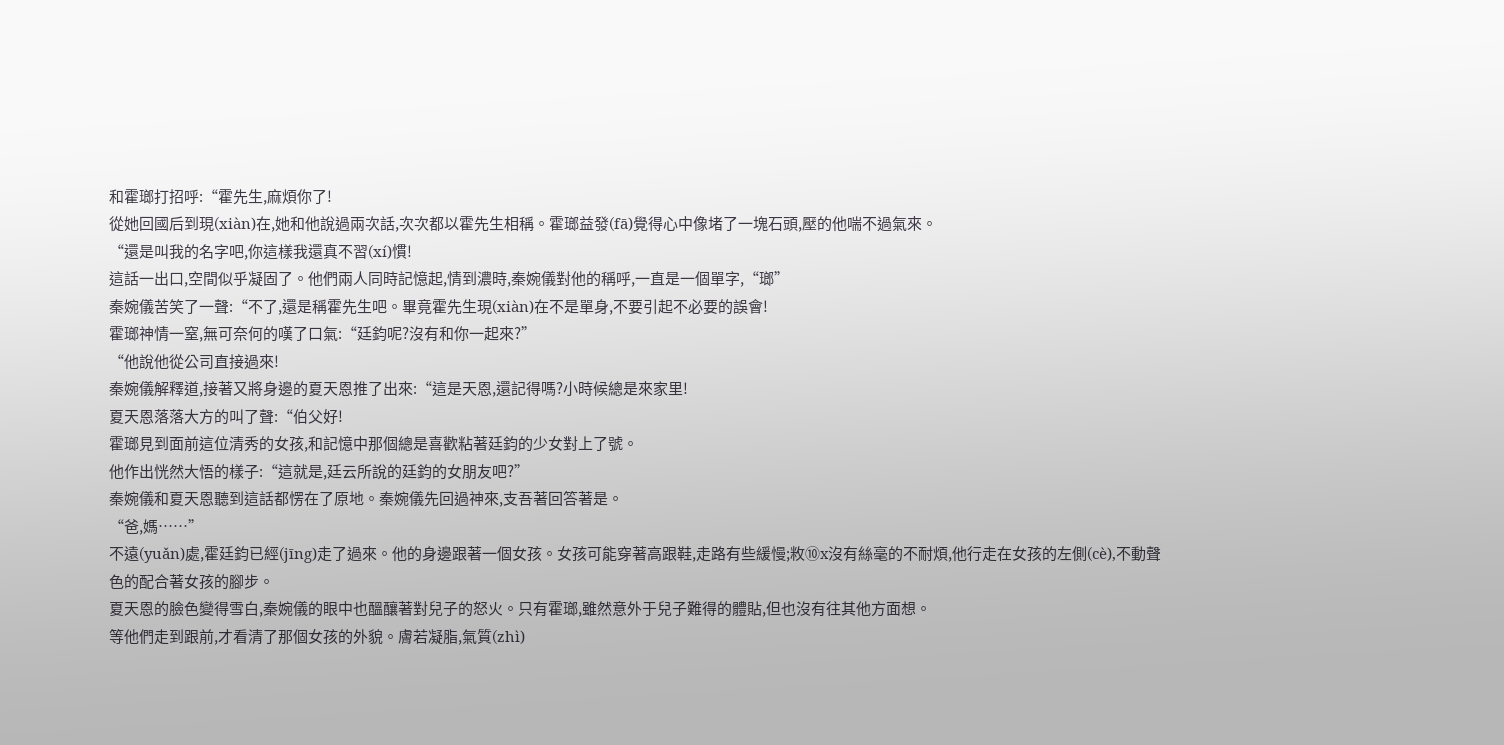和霍瑯打招呼:“霍先生,麻煩你了!
從她回國后到現(xiàn)在,她和他說過兩次話,次次都以霍先生相稱。霍瑯益發(fā)覺得心中像堵了一塊石頭,壓的他喘不過氣來。
“還是叫我的名字吧,你這樣我還真不習(xí)慣!
這話一出口,空間似乎凝固了。他們兩人同時記憶起,情到濃時,秦婉儀對他的稱呼,一直是一個單字,“瑯”
秦婉儀苦笑了一聲:“不了,還是稱霍先生吧。畢竟霍先生現(xiàn)在不是單身,不要引起不必要的誤會!
霍瑯神情一窒,無可奈何的嘆了口氣:“廷鈞呢?沒有和你一起來?”
“他說他從公司直接過來!
秦婉儀解釋道,接著又將身邊的夏天恩推了出來:“這是天恩,還記得嗎?小時候總是來家里!
夏天恩落落大方的叫了聲:“伯父好!
霍瑯見到面前這位清秀的女孩,和記憶中那個總是喜歡粘著廷鈞的少女對上了號。
他作出恍然大悟的樣子:“這就是,廷云所說的廷鈞的女朋友吧?”
秦婉儀和夏天恩聽到這話都愣在了原地。秦婉儀先回過神來,支吾著回答著是。
“爸,媽……”
不遠(yuǎn)處,霍廷鈞已經(jīng)走了過來。他的身邊跟著一個女孩。女孩可能穿著高跟鞋,走路有些緩慢;敉⑩x沒有絲毫的不耐煩,他行走在女孩的左側(cè),不動聲色的配合著女孩的腳步。
夏天恩的臉色變得雪白,秦婉儀的眼中也醞釀著對兒子的怒火。只有霍瑯,雖然意外于兒子難得的體貼,但也沒有往其他方面想。
等他們走到跟前,才看清了那個女孩的外貌。膚若凝脂,氣質(zhì)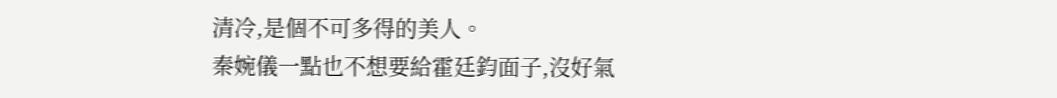清冷,是個不可多得的美人。
秦婉儀一點也不想要給霍廷鈞面子,沒好氣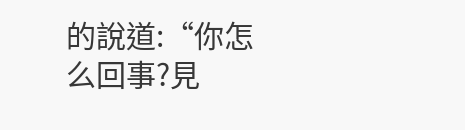的說道:“你怎么回事?見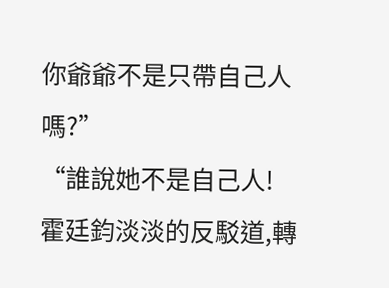你爺爺不是只帶自己人嗎?”
“誰說她不是自己人!
霍廷鈞淡淡的反駁道,轉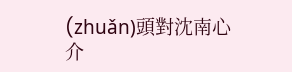(zhuǎn)頭對沈南心介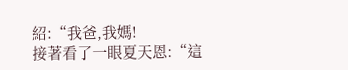紹:“我爸,我媽!
接著看了一眼夏天恩:“這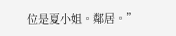位是夏小姐。鄰居。”